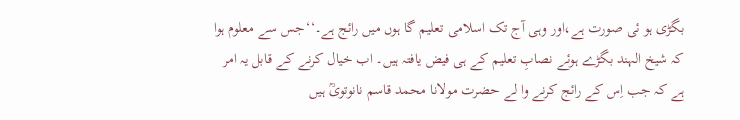بگڑی ہو ئی صورت ہے،اور وہی آج تک اسلامی تعلیم گا ہوں میں رائج ہے۔‘‘جس سے معلوم ہوا کہ شیخ الہند بگڑے ہوئے نصابِ تعلیم کے ہی فیض یافتہ ہیں۔ اب خیال کرنے کے قابل یہ امر ہے کہ جب اِس کے رائج کرنے وا لے حضرت مولانا محمد قاسم نانوتویؒ ہیں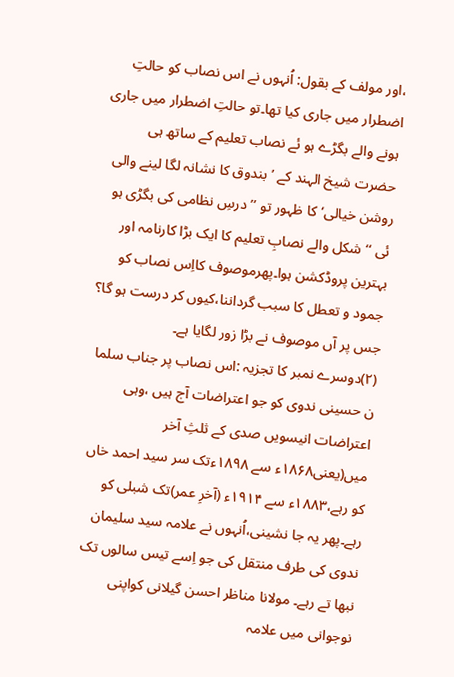،اور مولف کے بقول: اُنہوں نے اس نصاب کو حالتِ اضطرار میں جاری کیا تھا۔تو حالتِ اضطرار میں جاری ہونے والے بگڑے ہو ئے نصاب تعلیم کے ساتھ ہی حضرت شیخ الہند کے ’بندوق کا نشانہ لگا لینے والی روشن خیالی‘کا ظہور تو ’’درسِ نظامی کی بگڑی ہو ئی ‘‘شکل والے نصابِ تعلیم کا ایک بڑا کارنامہ اور بہترین پروڈکشن ہوا۔پھرموصوف کااِس نصاب کو جمود و تعطل کا سبب گرداننا،کیوں کر درست ہو گا؟ جس پر آں موصوف نے بڑا زور لگایا ہے۔
(۲)دوسرے نمبر کا تجزیہ :اس نصاب پر جناب سلما ن حسینی ندوی کو جو اعتراضات آج ہیں ،وہی اعتراضات انیسویں صدی کے ثلثِ آخر میں(یعنی۱۸۶۸ء سے ۱۸۹۸ءتک سر سید احمد خاں کو رہے،۱۸۸۳ء سے ۱۹۱۴ء (آخرِ عمر)تک شبلی کو رہے۔پھر یہ جا نشینی،اُنہوں نے علامہ سید سلیمان ندوی کی طرف منتقل کی جو اِسے تیس سالوں تک نبھا تے رہے۔ مولانا مناظر احسن گیلانی کواپنی نوجوانی میں علامہ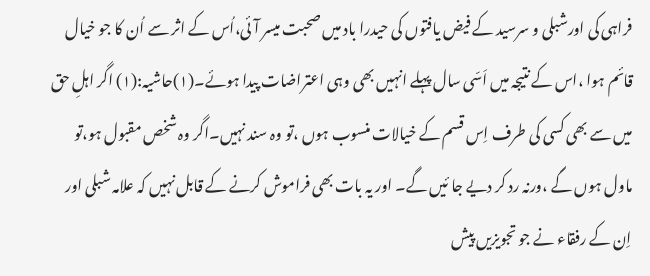فراہی کی اورشبلی و سرسید کے فیض یافتوں کی حیدرا باد میں صحبت میسر آئی،اُس کے اثر سے اُن کا جو خیال قائم ہوا ،اس کے نتیجہ میں اَسّی سال پہلے انہیں بھی وہی اعتراضات پیدا ہوئے۔(۱)حاشیہ:(۱) اگر اہلِ حق میں سے بھی کسی کی طرف اِس قسم کے خیالات منسوب ہوں ،تو وہ سند نہیں۔اگر وہ شخص مقبول ہو،تو ماول ہوں گے ،ورنہ رد کر دیے جا ئیں گے۔ اور یہ بات بھی فراموش کرنے کے قابل نہیں کہ علامہ شبلی اور اِن کے رفقاء نے جو تجویزیں پیش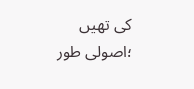کی تھیں ؛اصولی طور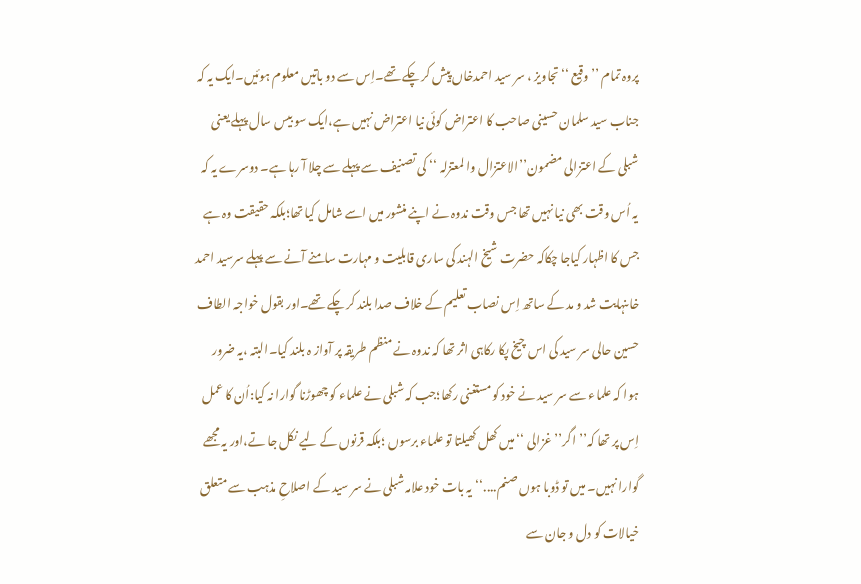پروہ تمام ’’وقیع ‘‘تجاویز ، سر سید احمدخاں پیش کر چکے تھے۔اِس سے دو باتیں معلوم ہوئیں۔ایک یہ کہ جناب سید سلمان حسینی صاحب کا اعتراض کوئی نیا اعتراض نہیں ہے،ایک سو بیس سال پہلے یعنی شبلی کے اعتزالی مضمون’’الاعتزال وا لمعتزلہ ‘‘ کی تصنیف سے پہلے سے چلا آ رہا ہے۔ دوسرے یہ کہ یہ اُس وقت بھی نیا نہیں تھا جس وقت ندوہ نے اپنے منشور میں اسے شامل کیا تھا؛بلکہ حقیقت وہ ہے جس کا اظہار کیاجا چکاکہ حضرت شیخ الہند کی ساری قابلیت و مہارت سامنے آنے سے پہلے سرسید احمد خاںنہایت شد و مد کے ساتھ اِس نصاب تعلیم کے خلاف صدا بلند کر چکے تھے۔اور بقول خواجہ الطاف حسین حالی سر سید کی اس چیخ پکا رکاہی اثر تھا کہ ندوہ نے منظم طریقہ پر آواز ہ بلند کیا۔البتہ ،یہ ضرور ہوا کہ علماء سے سر سید نے خود کو مستغنی رکھا؛جب کہ شبلی نے علماء کو چھوڑنا گوارا نہ کیا:اُن کا عمل اِس پر تھا کہ’’اگر’’ غزالی ‘‘میں کھل کھیلتا تو علماء برسوں ؛بلکہ قرنوں کے لیے نکل جا تے،اور یہ مجھے گوارا نہیں۔ میں تو ڈوبا ہوں صنم....‘‘یہ بات خود علامہ شبلی نے سر سید کے اصلاحِ مذہب سے متعلق خیالات کو دل و جان سے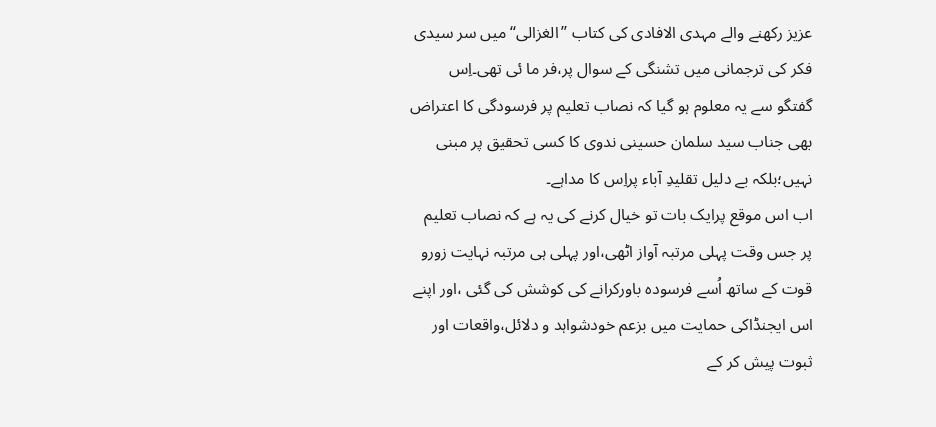عزیز رکھنے والے مہدی الافادی کی کتاب ’’الغزالی‘‘میں سر سیدی فکر کی ترجمانی میں تشنگی کے سوال پر،فر ما ئی تھی۔اِس گفتگو سے یہ معلوم ہو گیا کہ نصاب تعلیم پر فرسودگی کا اعتراض بھی جناب سید سلمان حسینی ندوی کا کسی تحقیق پر مبنی نہیں؛بلکہ بے دلیل تقلیدِ آباء پراِس کا مداہے۔
اب اس موقع پرایک بات تو خیال کرنے کی یہ ہے کہ نصاب تعلیم پر جس وقت پہلی مرتبہ آواز اٹھی،اور پہلی ہی مرتبہ نہایت زورو قوت کے ساتھ اُسے فرسودہ باورکرانے کی کوشش کی گئی ،اور اپنے اس ایجنڈاکی حمایت میں بزعم خودشواہد و دلائل،واقعات اور ثبوت پیش کر کے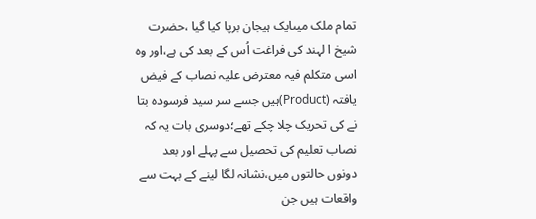تمام ملک میںایک ہیجان برپا کیا گیا ،حضرت شیخ ا لہند کی فراغت اُس کے بعد کی ہے،اور وہ اسی متکلم فیہ معترض علیہ نصاب کے فیض یافتہ (Product)ہیں جسے سر سید فرسودہ بتا نے کی تحریک چلا چکے تھے؛دوسری بات یہ کہ نصاب تعلیم کی تحصیل سے پہلے اور بعد دونوں حالتوں میں،نشانہ لگا لینے کے بہت سے واقعات ہیں جن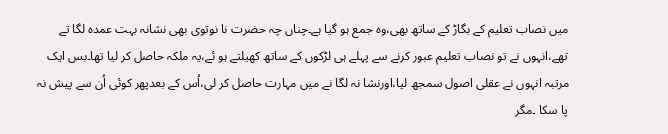میں نصاب تعلیم کے بگاڑ کے ساتھ بھی،وہ جمع ہو گیا ہے۔چناں چہ حضرت نا نوتوی بھی نشانہ بہت عمدہ لگا تے تھے،انہوں نے تو نصاب تعلیم عبور کرنے سے پہلے ہی لڑکوں کے ساتھ کھیلتے ہو ئے،یہ ملکہ حاصل کر لیا تھا۔بس ایک مرتبہ انہوں نے عقلی اصول سمجھ لیا،اورنشا نہ لگا نے میں مہارت حاصل کر لی،اُس کے بعدپھر کوئی اُن سے پیش نہ پا سکا ۔مگر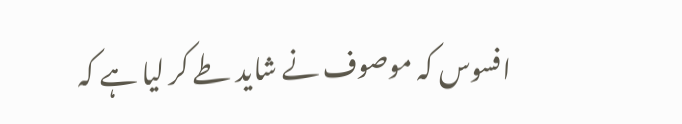افسوس کہ موصوف نے شاید طے کر لیا ہے کہ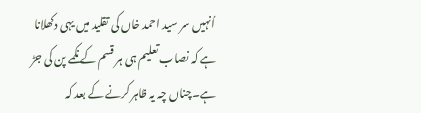اُنہیں سر سید احمد خاں کی تقلید میں یہی دکھلانا ہے کہ نصاب تعلیم ہی ہر قسم کے نکمے پن کی جڑ ہے۔چناں چہ یہ ظاہر کرنے کے بعد کہ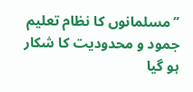’’مسلمانوں کا نظام تعلیم جمود و محدودیت کا شکار ہو گیا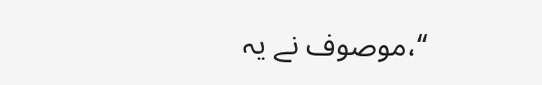‘‘،موصوف نے یہ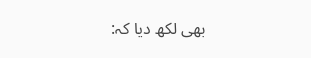بھی لکھ دیا کہ: